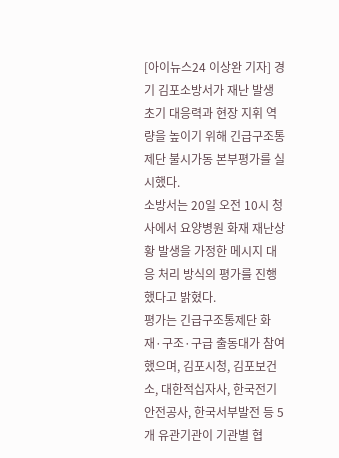[아이뉴스24 이상완 기자] 경기 김포소방서가 재난 발생 초기 대응력과 현장 지휘 역량을 높이기 위해 긴급구조통제단 불시가동 본부평가를 실시했다.
소방서는 20일 오전 10시 청사에서 요양병원 화재 재난상황 발생을 가정한 메시지 대응 처리 방식의 평가를 진행했다고 밝혔다.
평가는 긴급구조통제단 화재·구조·구급 출동대가 참여했으며, 김포시청, 김포보건소, 대한적십자사, 한국전기안전공사, 한국서부발전 등 5개 유관기관이 기관별 협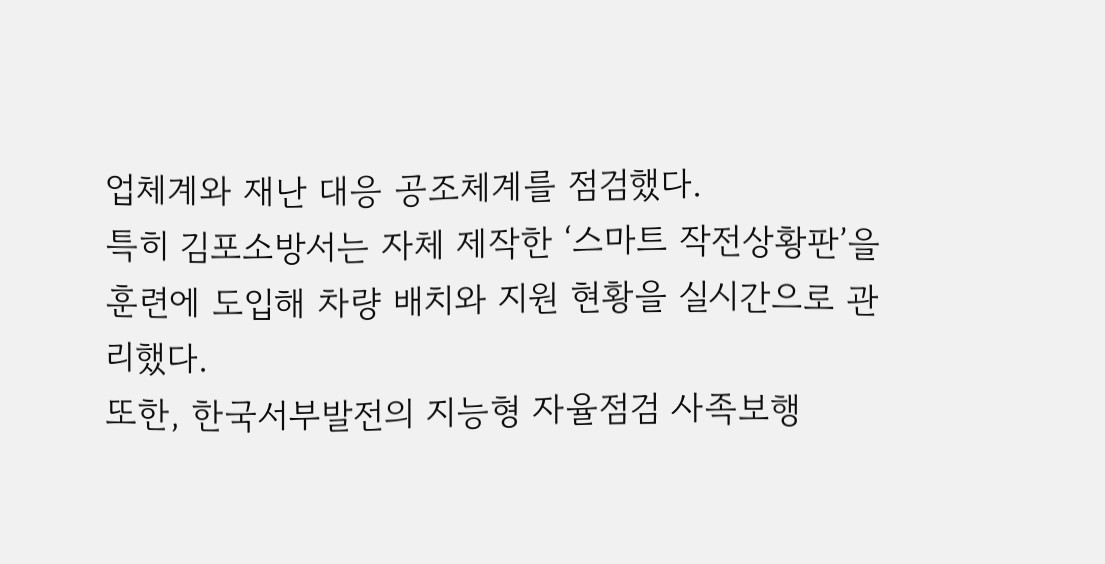업체계와 재난 대응 공조체계를 점검했다.
특히 김포소방서는 자체 제작한 ‘스마트 작전상황판’을 훈련에 도입해 차량 배치와 지원 현황을 실시간으로 관리했다.
또한, 한국서부발전의 지능형 자율점검 사족보행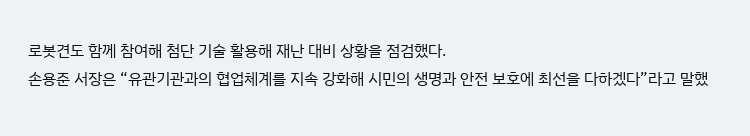로봇견도 함께 참여해 첨단 기술 활용해 재난 대비 상황을 점검했다.
손용준 서장은 “유관기관과의 협업체계를 지속 강화해 시민의 생명과 안전 보호에 최선을 다하겠다”라고 말했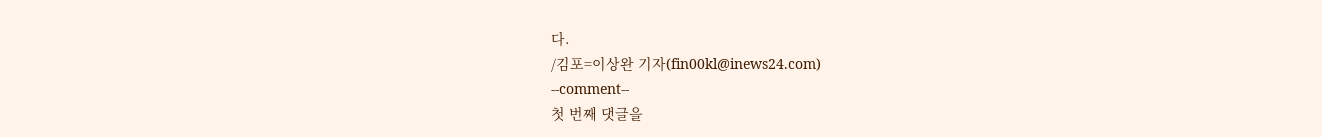다.
/김포=이상완 기자(fin00kl@inews24.com)
--comment--
첫 번째 댓글을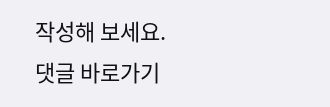작성해 보세요.
댓글 바로가기